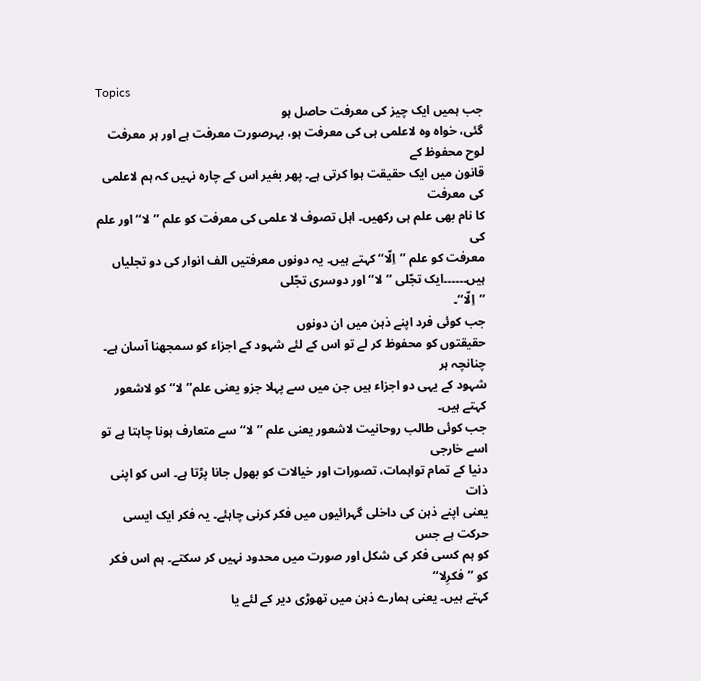Topics
جب ہمیں ایک چیز کی معرفت حاصل ہو
گئی، خواہ وہ لاعلمی ہی کی معرفت ہو، بہرصورت معرفت ہے اور ہر معرفت لوح محفوظ کے
قانون میں ایک حقیقت ہوا کرتی ہے۔ پھر بغیر اس کے چارہ نہیں کہ ہم لاعلمی کی معرفت
کا نام بھی علم ہی رکھیں۔ اہل تصوف لا علمی کی معرفت کو علم ’’لا‘‘ اور علم کی
معرفت کو علم ’’اِلّا‘‘ کہتے ہیں۔ یہ دونوں معرفتیں الف انوار کی دو تجلیاں
ہیں۔۔۔۔۔۔ایک تجّلی ’’لا‘‘ اور دوسری تجّلی
’’اِلّا‘‘۔
جب کوئی فرد اپنے ذہن میں ان دونوں
حقیقتوں کو محفوظ کر لے تو اس کے لئے شہود کے اجزاء کو سمجھنا آسان ہے۔ چنانچہ ہر
شہود کے یہی دو اجزاء ہیں جن میں سے پہلا جزو یعنی علم’’لا‘‘ کو لاشعور کہتے ہیں۔
جب کوئی طالب روحانیت لاشعور یعنی علم ’’لا‘‘سے متعارف ہونا چاہتا ہے تو اسے خارجی
دنیا کے تمام تواہمات، تصورات اور خیالات کو بھول جانا پڑتا ہے۔ اس کو اپنی ذات
یعنی اپنے ذہن کی داخلی گہرائیوں میں فکر کرنی چاہئے۔ یہ فکر ایک ایسی حرکت ہے جس
کو ہم کسی فکر کی شکل اور صورت میں محدود نہیں کر سکتے۔ ہم اس فکر کو ’’فکرِلا‘‘
کہتے ہیں۔ یعنی ہمارے ذہن میں تھوڑی دیر کے لئے یا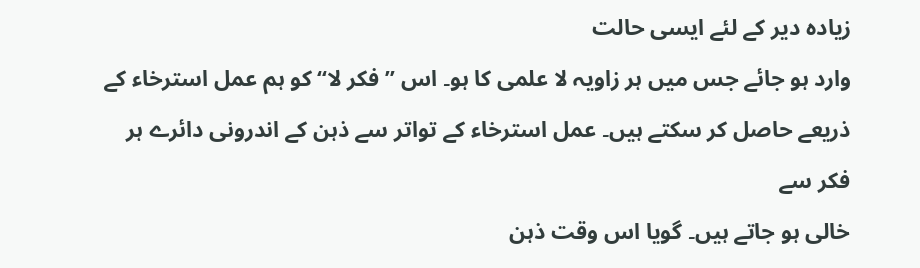زیادہ دیر کے لئے ایسی حالت
وارد ہو جائے جس میں ہر زاویہ لا علمی کا ہو۔ اس ’’فکر لا‘‘ کو ہم عمل استرخاء کے
ذریعے حاصل کر سکتے ہیں۔ عمل استرخاء کے تواتر سے ذہن کے اندرونی دائرے ہر فکر سے
خالی ہو جاتے ہیں۔ گویا اس وقت ذہن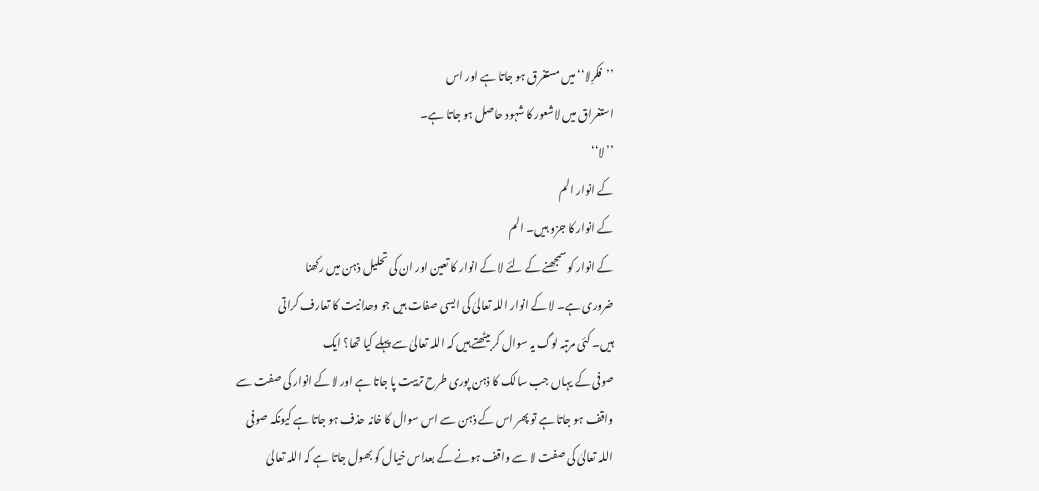’’فکرِلا‘‘میں مستغرق ہو جاتا ہے اور اس
استغراق میں لاشعور کا شہود حاصل ہو جاتا ہے۔
’’لا‘‘
کے انوار الم
کے انوار کا جزو ہیں۔ الم
کے انوار کو سمجھنے کے لئے لا کے انوار کا تعین اور ان کی تحلیل ذہن میں رکھنا
ضروری ہے۔ لا کے انوار اللہ تعالیٰ کی ایسی صفات ہیں جو وحدانیت کا تعارف کراتی
ہیں۔ کئی مرتبہ لوگ یہ سوال کر بیٹھتے ہیں کہ اللہ تعالیٰ سے پہلے کیا تھا؟ ایک
صوفی کے یہاں جب سالک کا ذہن پوری طرح تربیت پا جاتا ہے اور لا کے انوار کی صفت سے
واقف ہو جاتا ہے تو پھر اس کے ذہن سے اس سوال کا خانہ حذف ہو جاتا ہے کیونکہ صوفی
اللہ تعالیٰ کی صفت لا سے واقف ہونے کے بعداس خیال کو بھول جاتا ہے کہ اللہ تعالیٰ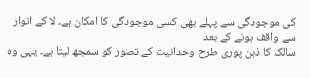کی موجودگی سے پہلے بھی کسی موجودگی کا امکان ہے۔ لا کے انوار سے واقف ہونے کے بعد
سالک کا ذہن پوری طرح وحدانیت کے تصور کو سمجھ لیتا ہے۔ یہی وہ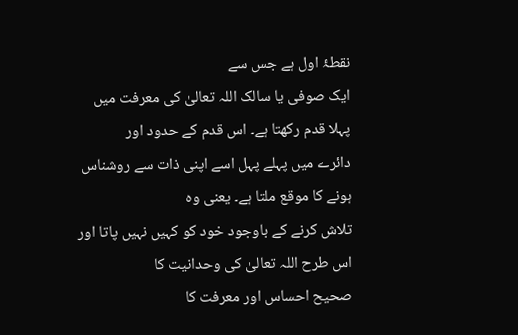نقطۂ اول ہے جس سے
ایک صوفی یا سالک اللہ تعالیٰ کی معرفت میں پہلا قدم رکھتا ہے۔ اس قدم کے حدود اور
دائرے میں پہلے پہل اسے اپنی ذات سے روشناس ہونے کا موقع ملتا ہے۔ یعنی وہ
تلاش کرنے کے باوجود خود کو کہیں نہیں پاتا اور اس طرح اللہ تعالیٰ کی وحدانیت کا
صحیح احساس اور معرفت کا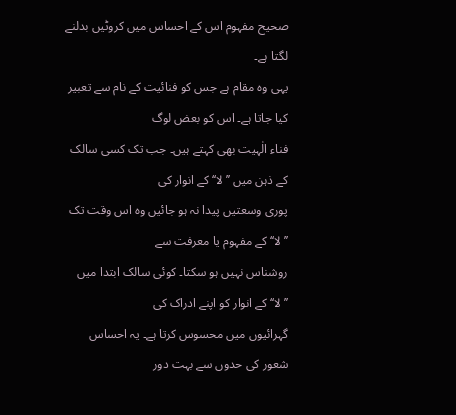صحیح مفہوم اس کے احساس میں کروٹیں بدلنے لگتا ہے۔
یہی وہ مقام ہے جس کو فنائیت کے نام سے تعبیر کیا جاتا ہے۔ اس کو بعض لوگ
فناء الٰہیت بھی کہتے ہیں۔ جب تک کسی سالک کے ذہن میں ’’لا‘‘ کے انوار کی
پوری وسعتیں پیدا نہ ہو جائیں وہ اس وقت تک ’’لا‘‘ کے مفہوم یا معرفت سے
روشناس نہیں ہو سکتا۔ کوئی سالک ابتدا میں ’’لا‘‘ کے انوار کو اپنے ادراک کی
گہرائیوں میں محسوس کرتا ہے۔ یہ احساس شعور کی حدوں سے بہت دور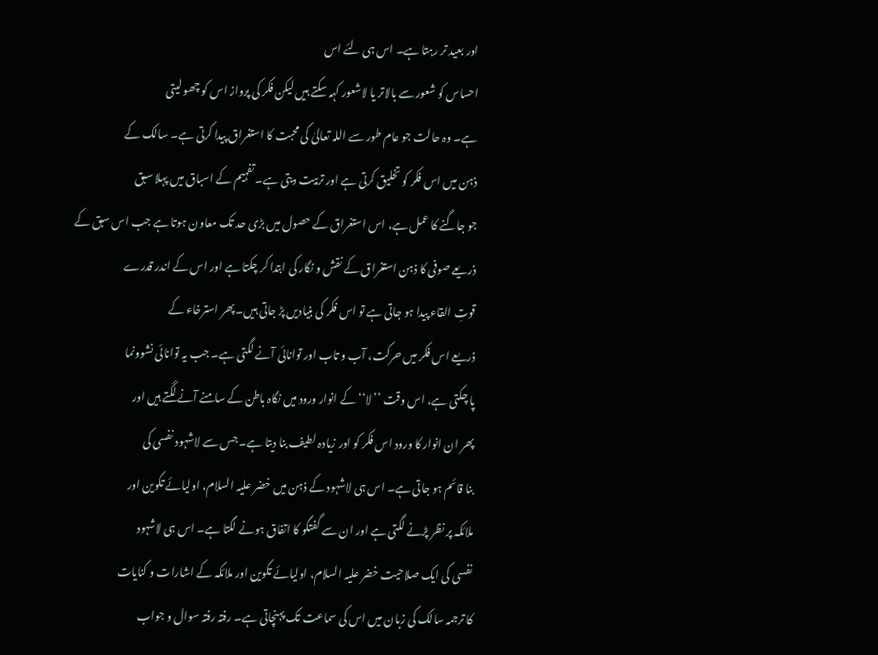اور بعید تر رہتا ہے۔ اس ہی لئے اس
احساس کو شعور سے بالاتر یا لاشعور کہہ سکتے ہیں لیکن فکر کی پرواز اس کو چھو لیتی
ہے۔ وہ حالت جو عام طور سے اللہ تعالیٰ کی محبت کا استغراق پیدا کرتی ہے۔ سالک کے
ذہن میں اس فکر کو تخلیق کرتی ہے اور تربیت دیتی ہے۔ تفہیم کے اسباق میں پہلا سبق
جو جاگنے کا عمل ہے، اس استغراق کے حصول میں بڑی حد تک معاون ہوتا ہے جب اس سبق کے
ذریعے صوفی کا ذہن استغراق کے نقش و نگار کی ابتدا کر چکتا ہے اور اس کے اندر قدرے
قوتِ القاء پیدا ہو جاتی ہے تو اس فکر کی بنیادیں پڑ جاتی ہیں۔ پھر استرخاء کے
ذریعے اس فکر میں حرکت، آب و تاب اور توانائی آنے لگتی ہے۔ جب یہ توانائی نشوونما
پا چکتی ہے، اس وقت ’’لا‘‘ کے انوار ورود میں نگاہ باطن کے سامنے آنے لگتے ہیں اور
پھر ان انوار کا ورود اس فکر کو اور زیادہ لطیف بنا دیتا ہے۔ جس سے لاشہود نفسی کی
بنا قائم ہو جاتی ہے۔ اس ہی لاشہود کے ذہن میں خضر علیہ السلام، اولیائے تکوین اور
ملائکہ پر نظر پڑنے لگتی ہے اور ان سے گفتگو کا اتفاق ہونے لگتا ہے۔ اس ہی لاشہود
نفسی کی ایک صلاحیت خضر علیہ السلام، اولیائے تکوین اور ملائکہ کے اشارات و کنایات
کا ترجمہ سالک کی زبان میں اس کی سماعت تک پہنچاتی ہے۔ رفتہ رفتہ سوال و جواب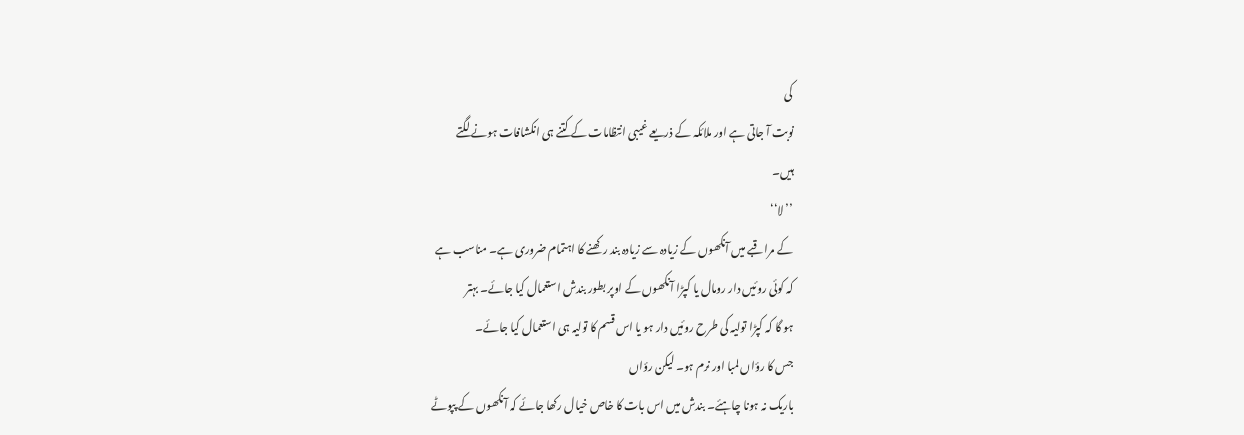کی
نوبت آ جاتی ہے اور ملائکہ کے ذریعے غیبی انتظامات کے کتنے ہی انکشافات ہونے لگتے
ہیں۔
’’لا‘‘
کے مراقبے میں آنکھوں کے زیادہ سے زیادہ بند رکھنے کا اہتمام ضروری ہے۔ مناسب ہے
کہ کوئی روئیں دار رومال یا کپڑا آنکھوں کے اوپر بطور بندش استعمال کیا جائے۔ بہتر
ہو گا کہ کپڑا تولیہ کی طرح روئیں دار ہو یا اس قسم کا تولیہ ہی استعمال کیا جائے۔
جس کا رؤاں لمبا اور نرم ہو۔ لیکن رؤاں
باریک نہ ہونا چاہئے۔ بندش میں اس بات کا خاص خیال رکھا جائے کہ آنکھوں کے پپوٹے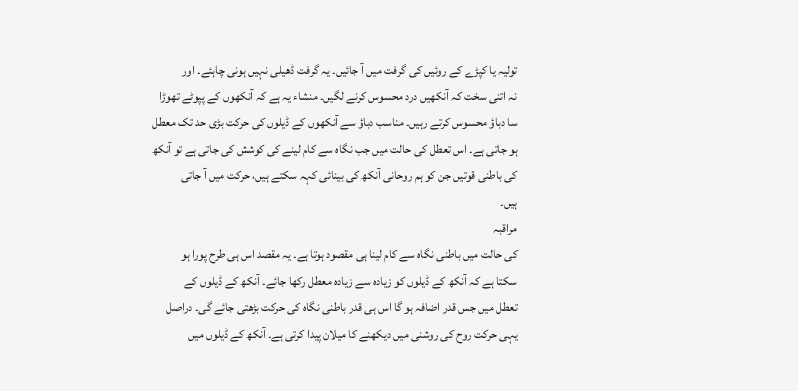تولیہ یا کپڑے کے روئیں کی گرفت میں آ جائیں۔ یہ گرفت ڈھیلی نہیں ہونی چاہئے۔ اور
نہ اتنی سخت کہ آنکھیں درد محسوس کرنے لگیں۔ منشاء یہ ہے کہ آنکھوں کے پپوٹے تھوڑا
سا دباؤ محسوس کرتے رہیں۔ مناسب دباؤ سے آنکھوں کے ڈیلوں کی حرکت بڑی حد تک معطل
ہو جاتی ہے۔ اس تعطل کی حالت میں جب نگاہ سے کام لینے کی کوشش کی جاتی ہے تو آنکھ
کی باطنی قوتیں جن کو ہم روحانی آنکھ کی بینائی کہہ سکتے ہیں، حرکت میں آ جاتی
ہیں۔
مراقبہ
کی حالت میں باطنی نگاہ سے کام لینا ہی مقصود ہوتا ہے۔ یہ مقصد اس ہی طرح پورا ہو
سکتا ہے کہ آنکھ کے ڈیلوں کو زیادہ سے زیادہ معطل رکھا جائے۔ آنکھ کے ڈیلوں کے
تعطل میں جس قدر اضافہ ہو گا اس ہی قدر باطنی نگاہ کی حرکت بڑھتی جائے گی۔ دراصل
یہی حرکت روح کی روشنی میں دیکھنے کا میلان پیدا کرتی ہے۔ آنکھ کے ڈیلوں میں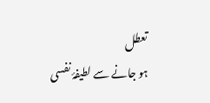تعطل
ہو جانے سے لطیفۂ نفسی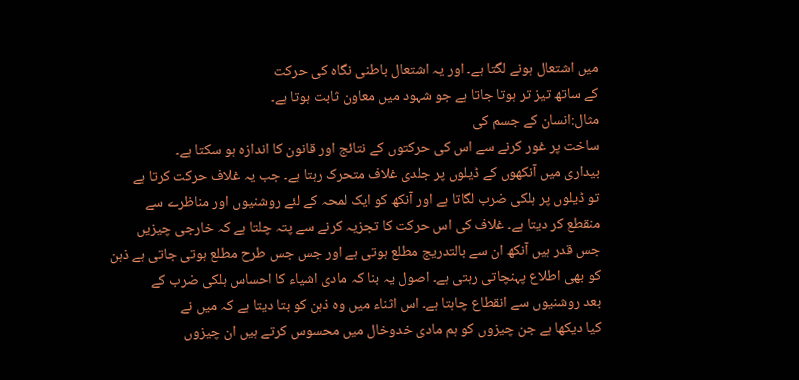میں اشتعال ہونے لگتا ہے۔ اور یہ اشتعال باطنی نگاہ کی حرکت
کے ساتھ تیز تر ہوتا جاتا ہے جو شہود میں معاون ثابت ہوتا ہے۔
مثال:انسان کے جسم کی
ساخت پر غور کرنے سے اس کی حرکتوں کے نتائج اور قانون کا اندازہ ہو سکتا ہے۔
بیداری میں آنکھوں کے ڈیلوں پر جلدی غلاف متحرک رہتا ہے۔ جب یہ غلاف حرکت کرتا ہے
تو ڈیلوں پر ہلکی ضرب لگاتا ہے اور آنکھ کو ایک لمحہ کے لئے روشنیوں اور مناظرے سے
منقطع کر دیتا ہے۔ غلاف کی اس حرکت کا تجزیہ کرنے سے پتہ چلتا ہے کہ خارجی چیزیں
جس قدر ہیں آنکھ ان سے بالتدریج مطلع ہوتی ہے اور جس جس طرح مطلع ہوتی جاتی ہے ذہن
کو بھی اطلاع پہنچاتی رہتی ہے۔ اصول یہ بنا کہ مادی اشیاء کا احساس ہلکی ضرب کے
بعد روشنیوں سے انقطاع چاہتا ہے۔ اس اثناء میں وہ ذہن کو بتا دیتا ہے کہ میں نے
کیا دیکھا ہے جن چیزوں کو ہم مادی خدوخال میں محسوس کرتے ہیں ان چیزوں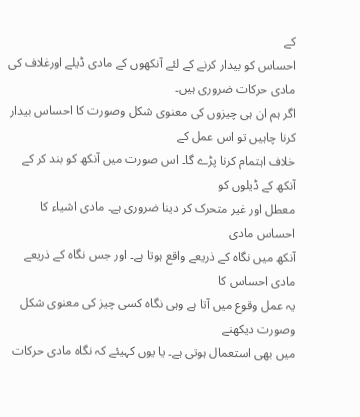کے
احساس کو بیدار کرنے کے لئے آنکھوں کے مادی ڈیلے اورغلاف کی مادی حرکات ضروری ہیں۔
اگر ہم ان ہی چیزوں کی معنوی شکل وصورت کا احساس بیدار کرنا چاہیں تو اس عمل کے
خلاف اہتمام کرنا پڑے گا۔ اس صورت میں آنکھ کو بند کر کے آنکھ کے ڈیلوں کو
معطل اور غیر متحرک کر دینا ضروری ہے۔ مادی اشیاء کا احساس مادی
آنکھ میں نگاہ کے ذریعے واقع ہوتا ہے۔ اور جس نگاہ کے ذریعے مادی احساس کا
یہ عمل وقوع میں آتا ہے وہی نگاہ کسی چیز کی معنوی شکل وصورت دیکھنے
میں بھی استعمال ہوتی ہے۔ یا یوں کہیئے کہ نگاہ مادی حرکات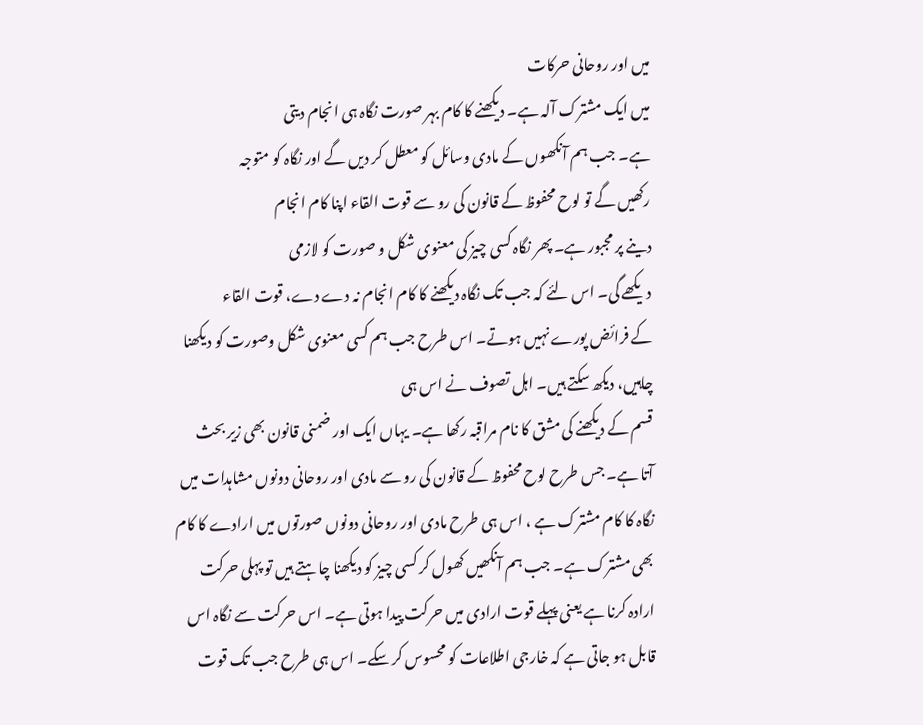میں اور روحانی حرکات
میں ایک مشترک آلہ ہے۔ دیکھنے کا کام بہر صورت نگاہ ہی انجام دیتی
ہے۔ جب ہم آنکھوں کے مادی وسائل کو معطل کر دیں گے اور نگاہ کو متوجہ
رکھیں گے تو لوح محفوظ کے قانون کی رو سے قوت القاء اپنا کام انجام
دینے پر مجبور ہے۔ پھر نگاہ کسی چیز کی معنوی شکل و صورت کو لازمی
دیکھے گی۔ اس لئے کہ جب تک نگاہ دیکھنے کا کام انجام نہ دے دے، قوت القاء
کے فرائض پورے نہیں ہوتے۔ اس طرح جب ہم کسی معنوی شکل وصورت کو دیکھنا
چاہیں، دیکھ سکتے ہیں۔ اہل تصوف نے اس ہی
قسم کے دیکھنے کی مشق کا نام مراقبہ رکھا ہے۔ یہاں ایک اور ضمنی قانون بھی زیر بحث
آتا ہے۔ جس طرح لوح محفوظ کے قانون کی رو سے مادی اور روحانی دونوں مشاہدات میں
نگاہ کا کام مشترک ہے ، اس ہی طرح مادی اور روحانی دونوں صورتوں میں ارادے کا کام
بھی مشترک ہے۔ جب ہم آنکھیں کھول کر کسی چیز کو دیکھنا چاہتے ہیں تو پہلی حرکت
ارادہ کرنا ہے یعنی پہلے قوت ارادی میں حرکت پیدا ہوتی ہے۔ اس حرکت سے نگاہ اس
قابل ہو جاتی ہے کہ خارجی اطلاعات کو محسوس کر سکے۔ اس ہی طرح جب تک قوت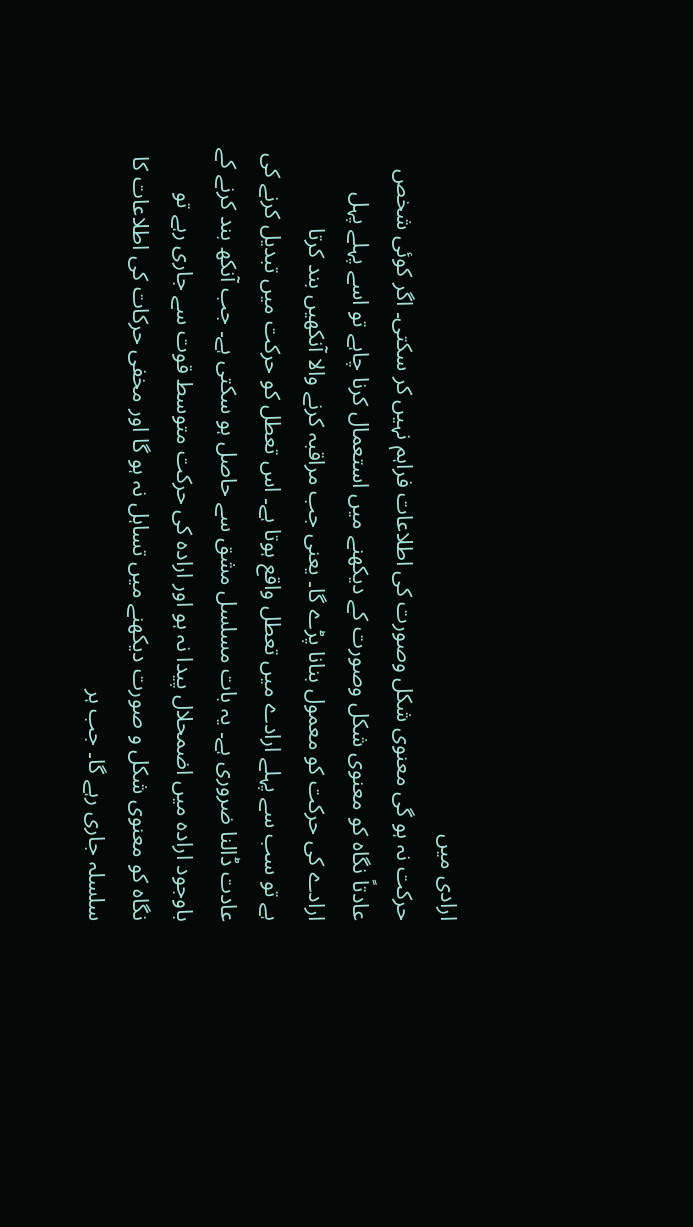ارادی میں
حرکت نہ ہو گی معنوی شکل وصورت کی اطلاعات فراہم نہیں کر سکتی۔ اگر کوئی شخص
عادتاً نگاہ کو معنوی شکل وصورت کے دیکھنے میں استعمال کرنا چاہے تو اسے پہلے پہل
ارادے کی حرکت کو معمول بنانا پڑے گا۔ یعنی جب مراقبہ کرنے والا آنکھیں بند کرتا
ہے تو سب سے پہلے ارادے میں تعطل واقع ہوتا ہے۔ اس تعطل کو حرکت میں تبدیل کرنے کی
عادت ڈالنا ضروری ہے۔ یہ بات مسلسل مشق سے حاصل ہو سکتی ہے۔ جب آنکھ بند کرنے کے
باوجود ارادہ میں اضمحلال پیدا نہ ہو اور ارادہ کی حرکت متوسط قوت سے جاری رہے تو
نگاہ کو معنوی شکل و صورت دیکھنے میں تساہل نہ ہو گا اور مخفی حرکات کی اطلاعات کا
سلسلہ جاری رہے گا۔ جب ہر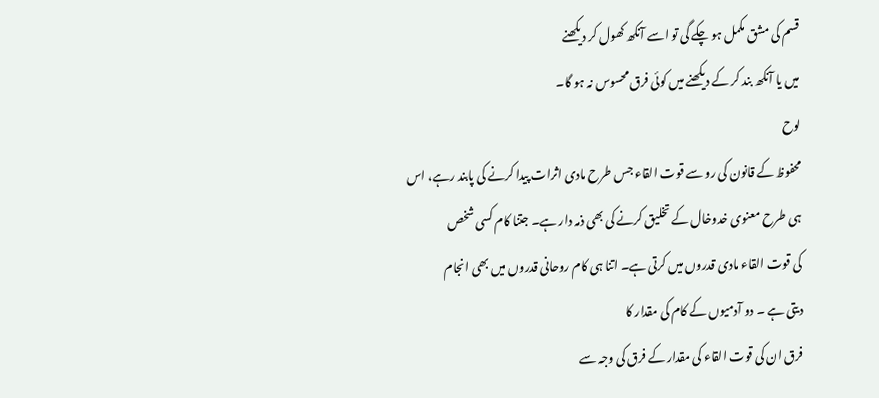قسم کی مشق مکمل ہو چکے گی تو اسے آنکھ کھول کر دیکھنے
میں یا آنکھ بند کر کے دیکھنے میں کوئی فرق محسوس نہ ہو گا۔
لوح
محفوظ کے قانون کی رو سے قوت القاء جس طرح مادی اثرات پیدا کرنے کی پابند رہے، اس
ہی طرح معنوی خدوخال کے تخلیق کرنے کی بھی ذمہ دار ہے۔ جتنا کام کسی شخص
کی قوت القاء مادی قدروں میں کرتی ہے۔ اتنا ہی کام روحانی قدروں میں بھی انجام
دیتی ہے ۔ دو آدمیوں کے کام کی مقدار کا
فرق ان کی قوت القاء کی مقدار کے فرق کی وجہ سے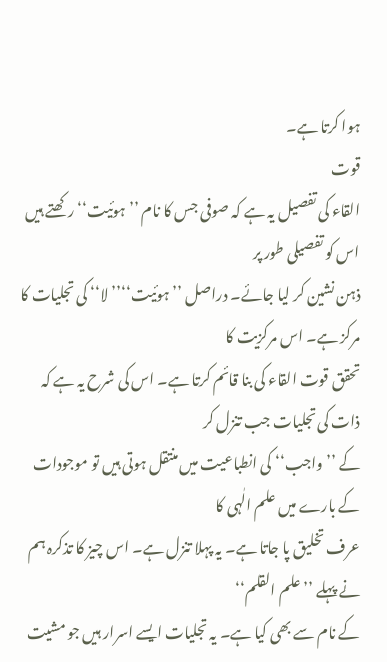ہوا کرتا ہے۔
قوت
القاء کی تفصیل یہ ہے کہ صوفی جس کا نام ’’ہوئیت‘‘ رکھتے ہیں اس کو تفصیلی طور پر
ذہن نشین کر لیا جائے۔ دراصل ’’ہوئیت‘‘’’لا‘‘ کی تجلیات کا مرکز ہے۔ اس مرکزیت کا
تحقق قوت القاء کی بنا قائم کرتا ہے۔ اس کی شرح یہ ہے کہ ذات کی تجلیات جب تنزل کر
کے ’’واجب‘‘ کی انطباعیت میں منتقل ہوتی ہیں تو موجودات کے بارے میں علم الٰہی کا
عرف تخلیق پا جاتا ہے۔ یہ پہلا تنزل ہے۔ اس چیز کا تذکرہ ہم نے پہلے ’’علم القلم‘‘
کے نام سے بھی کیا ہے۔ یہ تجلیات ایسے اسرار ہیں جو مشیت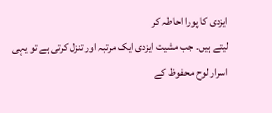ایزدی کا پورا احاطہ کر
لیتے ہیں۔ جب مشیت ایزدی ایک مرتبہ اور تنزل کرتی ہے تو یہی اسرار لوح محفوظ کے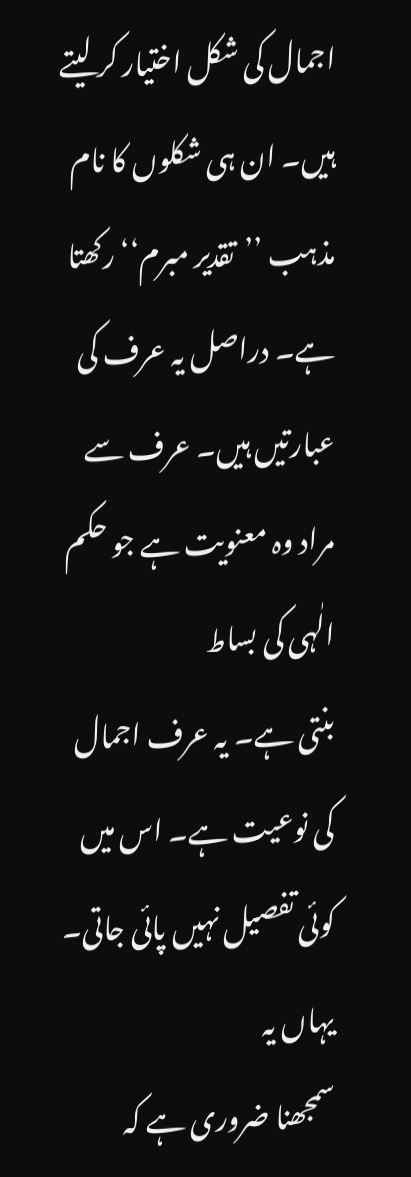اجمال کی شکل اختیار کر لیتے ہیں۔ ان ہی شکلوں کا نام مذہب ’’تقدیر مبرم‘‘ رکھتا
ہے۔ دراصل یہ عرف کی عبارتیں ہیں۔ عرف سے مراد وہ معنویت ہے جو حکم الٰہی کی بساط
بنتی ہے۔ یہ عرف اجمال کی نوعیت ہے۔ اس میں کوئی تفصیل نہیں پائی جاتی۔ یہاں یہ
سمجھنا ضروری ہے کہ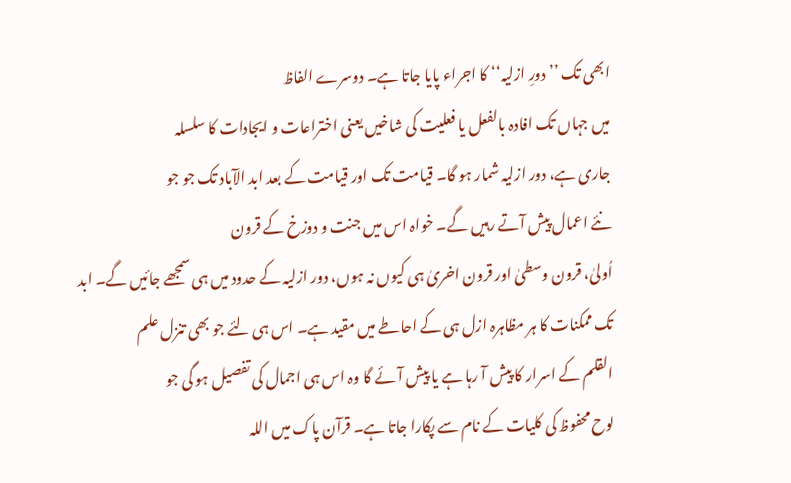ابھی تک ’’دورِ ازلیہ‘‘ کا اجراء پایا جاتا ہے۔ دوسرے الفاظ
میں جہاں تک افادہ بالفعل یا فعلیت کی شاخیں یعنی اختراعات و ایجادات کا سلسلہ
جاری ہے، دور ازلیہ شمار ہو گا۔ قیامت تک اور قیامت کے بعد ابد الآباد تک جو جو
نئے اعمال پیش آتے رہیں گے۔ خواہ اس میں جنت و دوزخ کے قرون
اُولیٰ، قرون وسطیٰ اور قرون اخریٰ ہی کیوں نہ ہوں، دور ازلیہ کے حدود میں ہی سمجھے جائیں گے۔ ابد
تک ممکنات کا ہر مظاہرہ ازل ہی کے احاطے میں مقید ہے۔ اس ہی لئے جو بھی تنزل علم
القلم کے اسرار کا پیش آ رہا ہے یا پیش آئے گا وہ اس ہی اجمال کی تفصیل ہو گی جو
لوح محفوظ کی کلیات کے نام سے پکارا جاتا ہے۔ قرآن پاک میں اللہ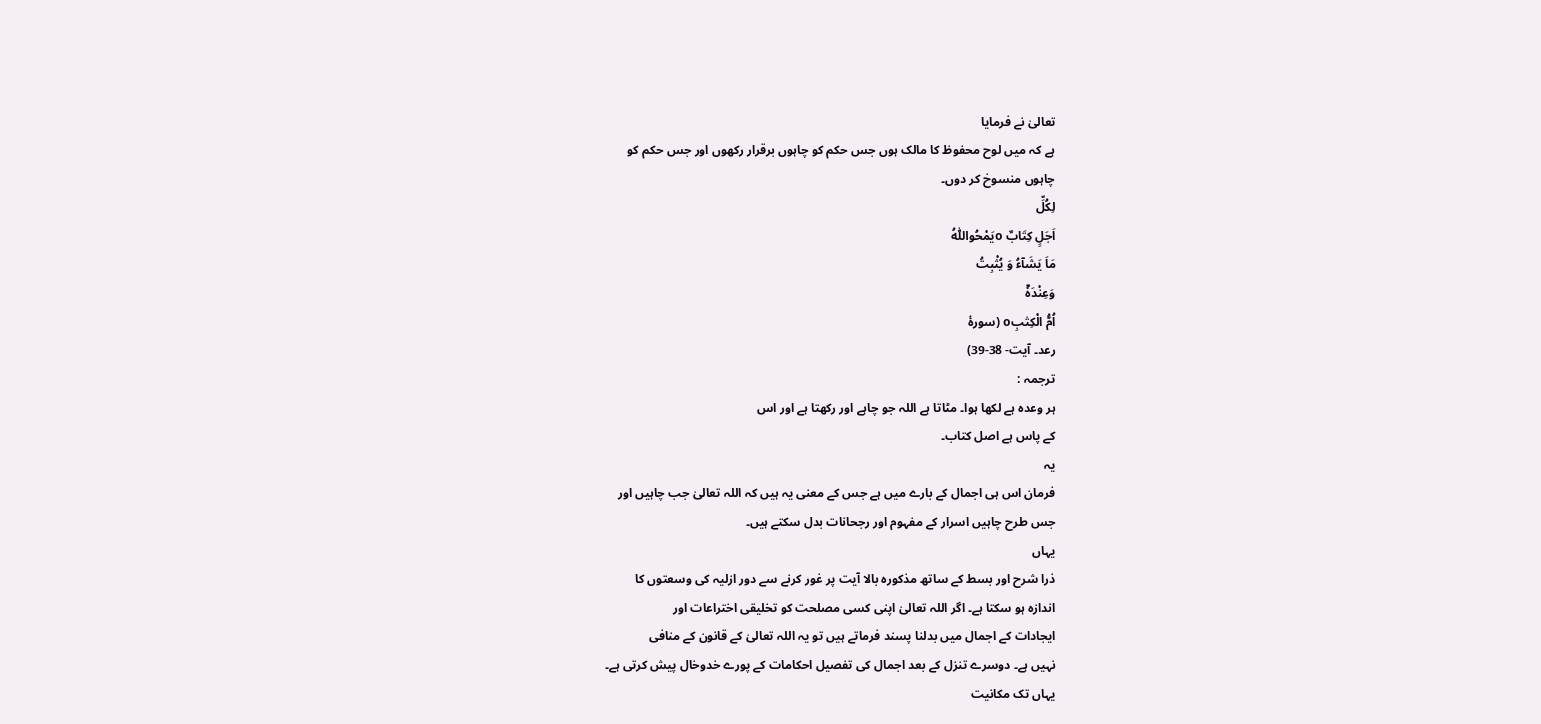تعالیٰ نے فرمایا
ہے کہ میں لوح محفوظ کا مالک ہوں جس حکم کو چاہوں برقرار رکھوں اور جس حکم کو
چاہوں منسوخ کر دوں۔
لِکُلِّ
اَجَلٍ كِتَابٌ oیَمْحُواللّٰہُ
مَاَ یَشَآءُ وَ یُثْبِتُ
وَعِنْدَہٗٓ
اُمُّ الْکِتٰبِo (سورۂ
رعد۔ آیت- 38-39)
ترجمہ :
ہر وعدہ ہے لکھا ہوا۔ مٹاتا ہے اللہ جو چاہے اور رکھتا ہے اور اس
کے پاس ہے اصل کتاب۔
یہ
فرمان اس ہی اجمال کے بارے میں ہے جس کے معنی یہ ہیں کہ اللہ تعالیٰ جب چاہیں اور
جس طرح چاہیں اسرار کے مفہوم اور رجحانات بدل سکتے ہیں۔
یہاں
ذرا شرح اور بسط کے ساتھ مذکورہ بالا آیت پر غور کرنے سے دور ازلیہ کی وسعتوں کا
اندازہ ہو سکتا ہے۔ اگر اللہ تعالیٰ اپنی کسی مصلحت کو تخلیقی اختراعات اور
ایجادات کے اجمال میں بدلنا پسند فرماتے ہیں تو یہ اللہ تعالیٰ کے قانون کے منافی
نہیں ہے۔ دوسرے تنزل کے بعد اجمال کی تفصیل احکامات کے پورے خدوخال پیش کرتی ہے۔
یہاں تک مکانیت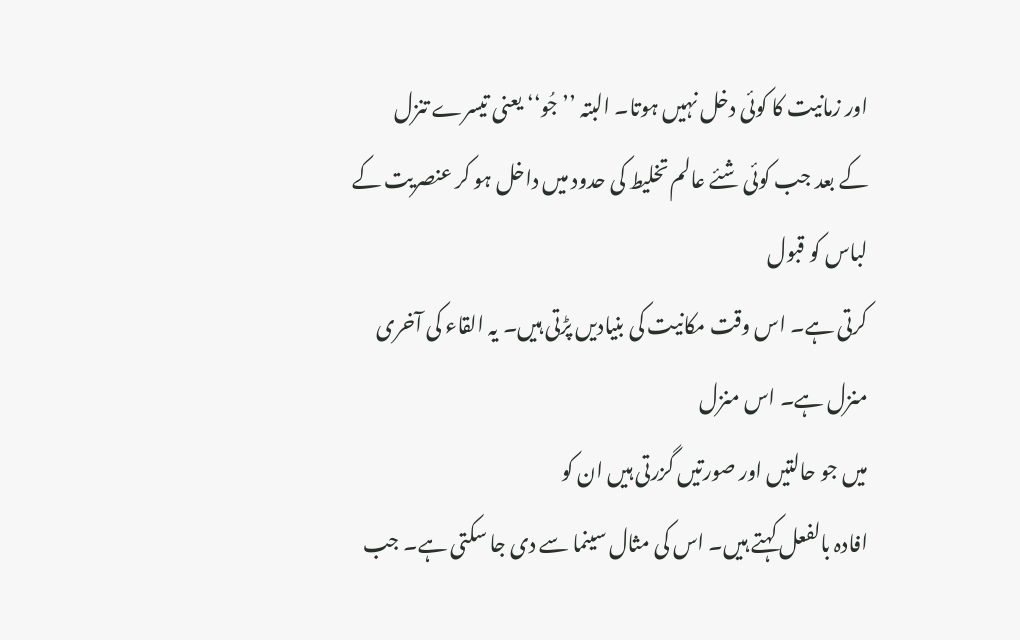اور زمانیت کا کوئی دخل نہیں ہوتا۔ البتہ ’’جُو‘‘ یعنی تیسرے تنزل
کے بعد جب کوئی شئے عالم تخلیط کی حدود میں داخل ہو کر عنصریت کے لباس کو قبول
کرتی ہے۔ اس وقت مکانیت کی بنیادیں پڑتی ہیں۔ یہ القاء کی آخری منزل ہے۔ اس منزل
میں جو حالتیں اور صورتیں گزرتی ہیں ان کو
افادہ بالفعل کہتے ہیں۔ اس کی مثال سینما سے دی جا سکتی ہے۔ جب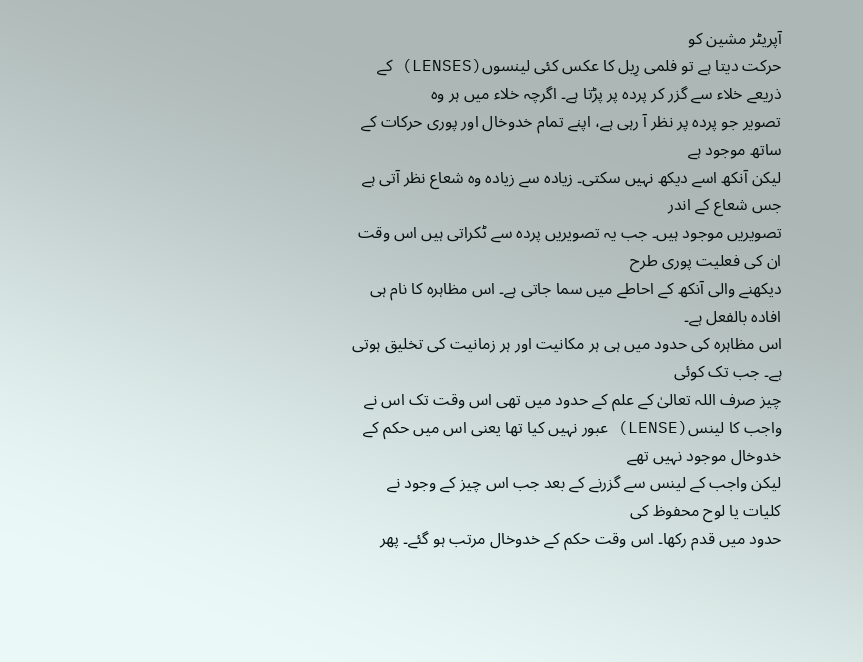آپریٹر مشین کو
حرکت دیتا ہے تو فلمی رِیل کا عکس کئی لینسوں(LENSES) کے ذریعے خلاء سے گزر کر پردہ پر پڑتا ہے۔ اگرچہ خلاء میں ہر وہ
تصویر جو پردہ پر نظر آ رہی ہے، اپنے تمام خدوخال اور پوری حرکات کے ساتھ موجود ہے
لیکن آنکھ اسے دیکھ نہیں سکتی۔ زیادہ سے زیادہ وہ شعاع نظر آتی ہے جس شعاع کے اندر
تصویریں موجود ہیں۔ جب یہ تصویریں پردہ سے ٹکراتی ہیں اس وقت ان کی فعلیت پوری طرح
دیکھنے والی آنکھ کے احاطے میں سما جاتی ہے۔ اس مظاہرہ کا نام ہی افادہ بالفعل ہے۔
اس مظاہرہ کی حدود میں ہی ہر مکانیت اور ہر زمانیت کی تخلیق ہوتی ہے۔ جب تک کوئی
چیز صرف اللہ تعالیٰ کے علم کے حدود میں تھی اس وقت تک اس نے واجب کا لینس(LENSE) عبور نہیں کیا تھا یعنی اس میں حکم کے خدوخال موجود نہیں تھے
لیکن واجب کے لینس سے گزرنے کے بعد جب اس چیز کے وجود نے کلیات یا لوح محفوظ کی
حدود میں قدم رکھا۔ اس وقت حکم کے خدوخال مرتب ہو گئے۔ پھر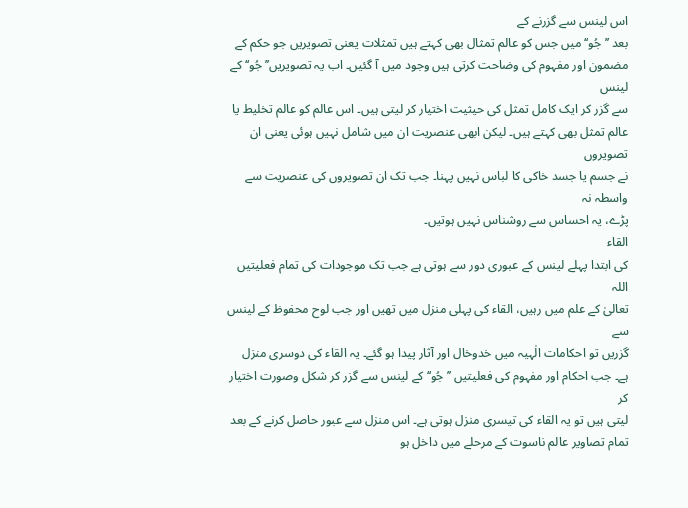اس لینس سے گزرنے کے
بعد ’’جُو‘‘ میں جس کو عالم تمثال بھی کہتے ہیں تمثلات یعنی تصویریں جو حکم کے
مضمون اور مفہوم کی وضاحت کرتی ہیں وجود میں آ گئیں۔ اب یہ تصویریں’’جُو‘‘ کے لینس
سے گزر کر ایک کامل تمثل کی حیثیت اختیار کر لیتی ہیں۔ اس عالم کو عالم تخلیط یا
عالم تمثل بھی کہتے ہیں۔ لیکن ابھی عنصریت ان میں شامل نہیں ہوئی یعنی ان تصویروں
نے جسم یا جسد خاکی کا لباس نہیں پہنا۔ جب تک ان تصویروں کی عنصریت سے واسطہ نہ
پڑے، یہ احساس سے روشناس نہیں ہوتیں۔
القاء
کی ابتدا پہلے لینس کے عبوری دور سے ہوتی ہے جب تک موجودات کی تمام فعلیتیں اللہ
تعالیٰ کے علم میں رہیں، القاء کی پہلی منزل میں تھیں اور جب لوح محفوظ کے لینس سے
گزریں تو احکامات الٰہیہ میں خدوخال اور آثار پیدا ہو گئے۔ یہ القاء کی دوسری منزل
ہے۔ جب احکام اور مفہوم کی فعلیتیں ’’جُو‘‘ کے لینس سے گزر کر شکل وصورت اختیار کر
لیتی ہیں تو یہ القاء کی تیسری منزل ہوتی ہے۔ اس منزل سے عبور حاصل کرنے کے بعد
تمام تصاویر عالم ناسوت کے مرحلے میں داخل ہو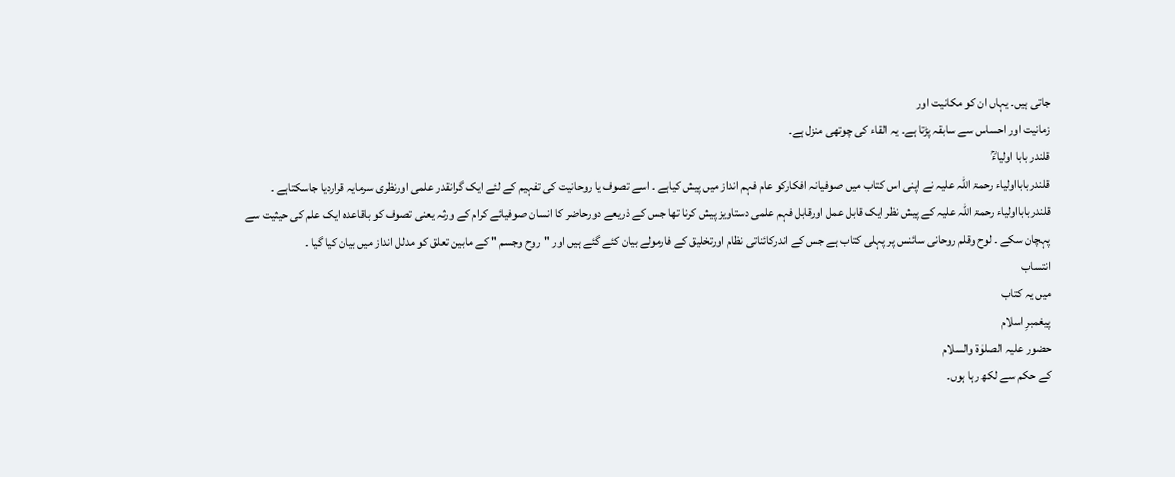جاتی ہیں۔ یہاں ان کو مکانیت اور
زمانیت اور احساس سے سابقہ پڑتا ہے۔ یہ القاء کی چوتھی منزل ہے۔
قلندر بابا اولیاءؒ
قلندربابااولیاء رحمۃ اللہ علیہ نے اپنی اس کتاب میں صوفیانہ افکارکو عام فہم انداز میں پیش کیاہے ۔ اسے تصوف یا روحانیت کی تفہیم کے لئے ایک گرانقدر علمی اورنظری سرمایہ قراردیا جاسکتاہے ۔ قلندربابااولیاء رحمۃ اللہ علیہ کے پیش نظر ایک قابل عمل اورقابل فہم علمی دستاویز پیش کرنا تھا جس کے ذریعے دورحاضر کا انسان صوفیائے کرام کے ورثہ یعنی تصوف کو باقاعدہ ایک علم کی حیثیت سے پہچان سکے ۔ لوح وقلم روحانی سائنس پر پہلی کتاب ہے جس کے اندرکائناتی نظام اورتخلیق کے فارمولے بیان کئے گئے ہیں اور "روح وجسم " کے مابین تعلق کو مدلل انداز میں بیان کیا گیا ۔
انتساب
میں یہ کتاب
پیغمبرِ اسلام
حضور علیہ الصلوٰۃ والسلام
کے حکم سے لکھ رہا ہوں۔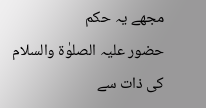مجھے یہ حکم
حضور علیہ الصلوٰۃ والسلام
کی ذات سے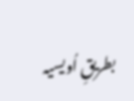بطریقِ اُویسیہ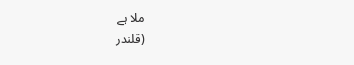ملا ہے
(قلندر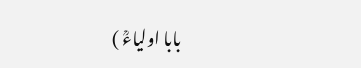بابا اولیاءؒ )